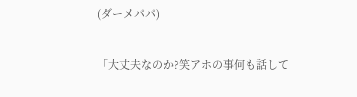(ダーメパパ)

「大丈夫なのか?笑アホの事何も話して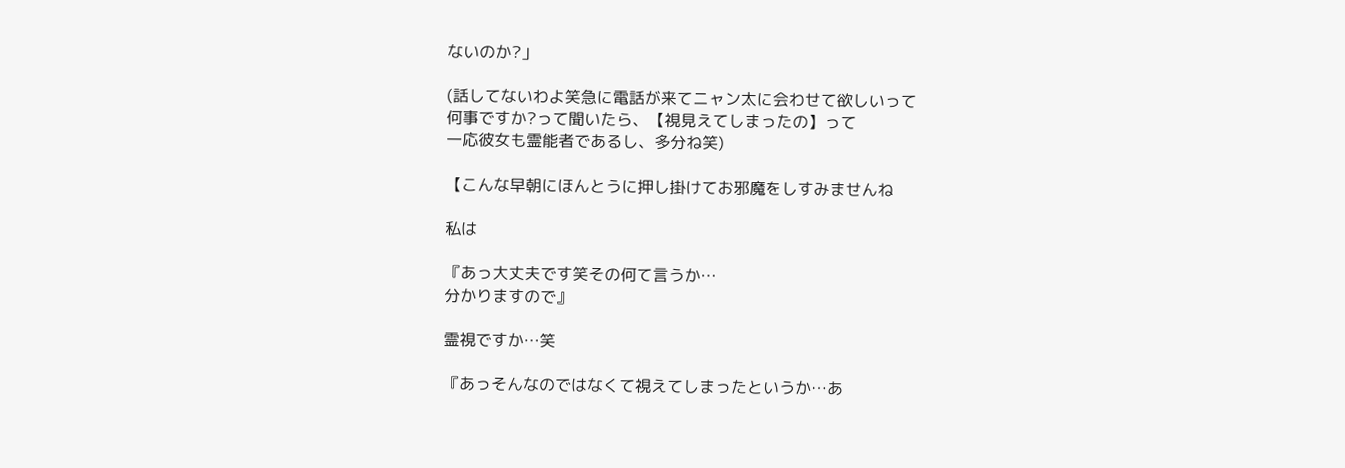ないのか?」

(話してないわよ笑急に電話が来てニャン太に会わせて欲しいって
何事ですか?って聞いたら、【視見えてしまったの】って
一応彼女も霊能者であるし、多分ね笑)

【こんな早朝にほんとうに押し掛けてお邪魔をしすみませんね

私は

『あっ大丈夫です笑その何て言うか…
分かりますので』

霊視ですか…笑

『あっそんなのではなくて視えてしまったというか…あ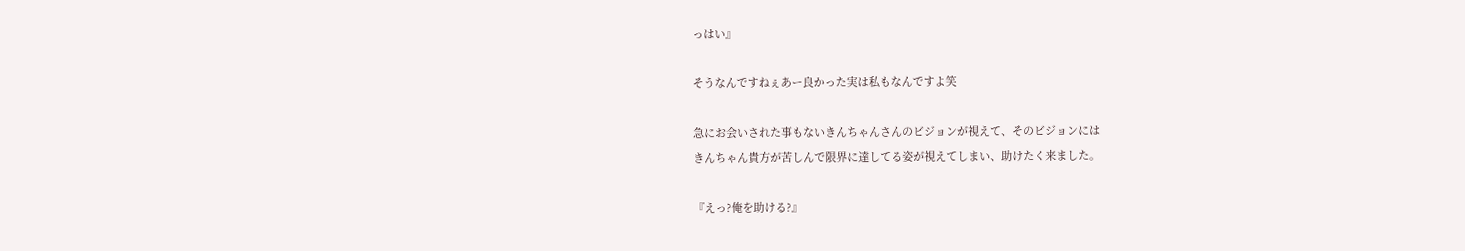っはい』

そうなんですねぇあー良かった実は私もなんですよ笑

急にお会いされた事もないきんちゃんさんのビジョンが視えて、そのビジョンには
きんちゃん貴方が苦しんで限界に達してる姿が視えてしまい、助けたく来ました。

『えっ?俺を助ける?』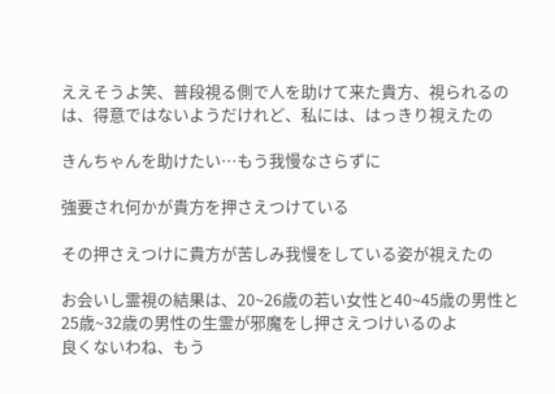ええそうよ笑、普段視る側で人を助けて来た貴方、視られるのは、得意ではないようだけれど、私には、はっきり視えたの

きんちゃんを助けたい…もう我慢なさらずに

強要され何かが貴方を押さえつけている

その押さえつけに貴方が苦しみ我慢をしている姿が視えたの

お会いし霊視の結果は、20~26歳の若い女性と40~45歳の男性と25歳~32歳の男性の生霊が邪魔をし押さえつけいるのよ
良くないわね、もう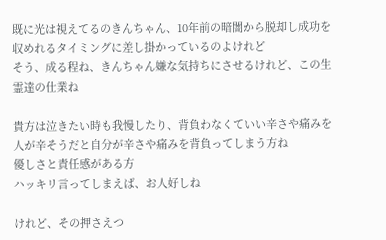既に光は視えてるのきんちゃん、10年前の暗闇から脱却し成功を収めれるタイミングに差し掛かっているのよけれど
そう、成る程ね、きんちゃん嫌な気持ちにさせるけれど、この生霊達の仕業ね

貴方は泣きたい時も我慢したり、背負わなくていい辛さや痛みを人が辛そうだと自分が辛さや痛みを背負ってしまう方ね
優しさと責任感がある方
ハッキリ言ってしまえば、お人好しね

けれど、その押さえつ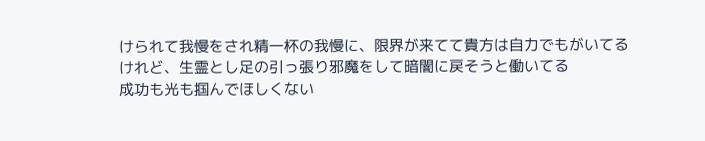けられて我慢をされ精一杯の我慢に、限界が来てて貴方は自力でもがいてるけれど、生霊とし足の引っ張り邪魔をして暗闇に戻そうと働いてる
成功も光も掴んでほしくない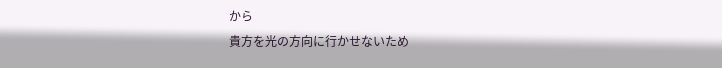から
貴方を光の方向に行かせないため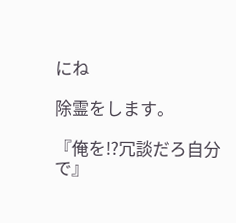にね

除霊をします。

『俺を!?冗談だろ自分で』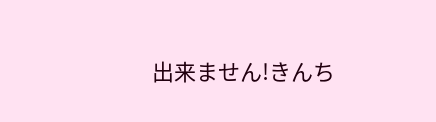出来ません!きんち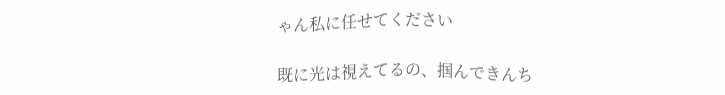ゃん私に任せてください

既に光は視えてるの、掴んできんち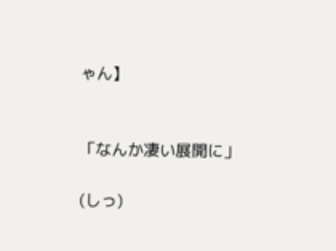ゃん】


「なんか凄い展開に」

(しっ)